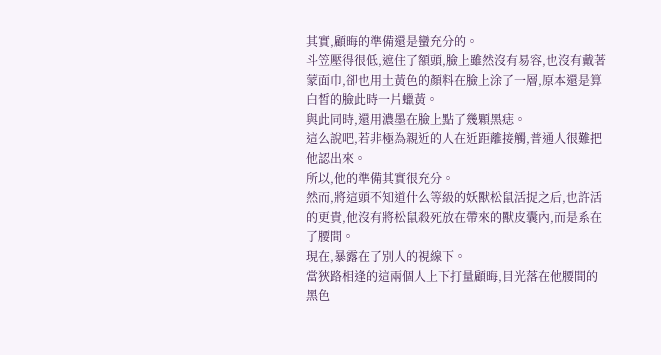其實,顧晦的準備還是蠻充分的。
斗笠壓得很低,遮住了額頭,臉上雖然沒有易容,也沒有戴著蒙面巾,卻也用土黃色的顏料在臉上涂了一層,原本還是算白皙的臉此時一片蠟黃。
與此同時,還用濃墨在臉上點了幾顆黑痣。
這么說吧,若非極為親近的人在近距離接觸,普通人很難把他認出來。
所以,他的準備其實很充分。
然而,將這頭不知道什么等級的妖獸松鼠活捉之后,也許活的更貴,他沒有將松鼠殺死放在帶來的獸皮囊內,而是系在了腰間。
現在,暴露在了別人的視線下。
當狹路相逢的這兩個人上下打量顧晦,目光落在他腰間的黑色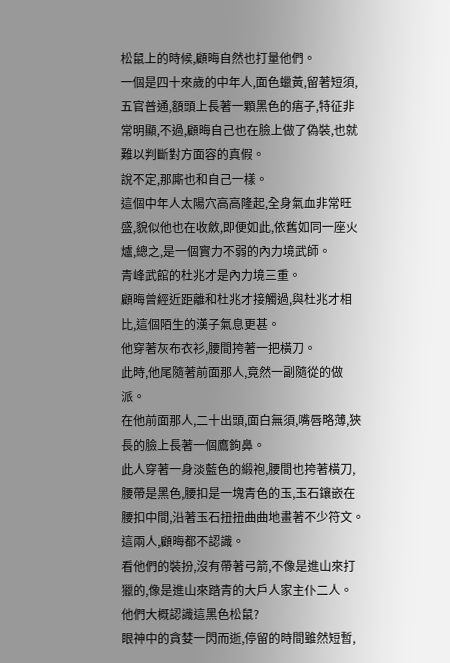松鼠上的時候,顧晦自然也打量他們。
一個是四十來歲的中年人,面色蠟黃,留著短須,五官普通,額頭上長著一顆黑色的痦子,特征非常明顯,不過,顧晦自己也在臉上做了偽裝,也就難以判斷對方面容的真假。
說不定,那廝也和自己一樣。
這個中年人太陽穴高高隆起,全身氣血非常旺盛,貌似他也在收斂,即便如此,依舊如同一座火爐,總之,是一個實力不弱的內力境武師。
青峰武館的杜兆才是內力境三重。
顧晦曾經近距離和杜兆才接觸過,與杜兆才相比,這個陌生的漢子氣息更甚。
他穿著灰布衣衫,腰間挎著一把橫刀。
此時,他尾隨著前面那人,竟然一副隨從的做派。
在他前面那人,二十出頭,面白無須,嘴唇略薄,狹長的臉上長著一個鷹鉤鼻。
此人穿著一身淡藍色的緞袍,腰間也挎著橫刀,腰帶是黑色,腰扣是一塊青色的玉,玉石鑲嵌在腰扣中間,沿著玉石扭扭曲曲地畫著不少符文。
這兩人,顧晦都不認識。
看他們的裝扮,沒有帶著弓箭,不像是進山來打獵的,像是進山來踏青的大戶人家主仆二人。
他們大概認識這黑色松鼠?
眼神中的貪婪一閃而逝,停留的時間雖然短暫,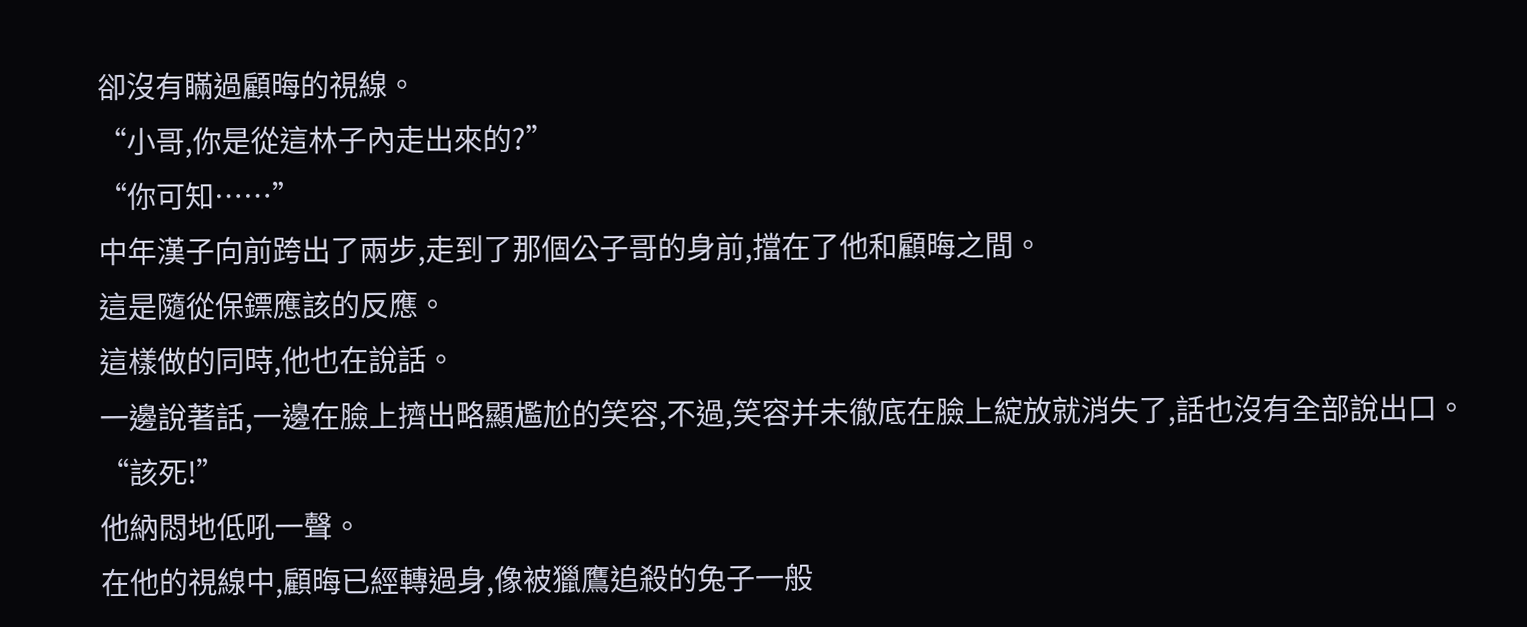卻沒有瞞過顧晦的視線。
“小哥,你是從這林子內走出來的?”
“你可知……”
中年漢子向前跨出了兩步,走到了那個公子哥的身前,擋在了他和顧晦之間。
這是隨從保鏢應該的反應。
這樣做的同時,他也在說話。
一邊說著話,一邊在臉上擠出略顯尷尬的笑容,不過,笑容并未徹底在臉上綻放就消失了,話也沒有全部說出口。
“該死!”
他納悶地低吼一聲。
在他的視線中,顧晦已經轉過身,像被獵鷹追殺的兔子一般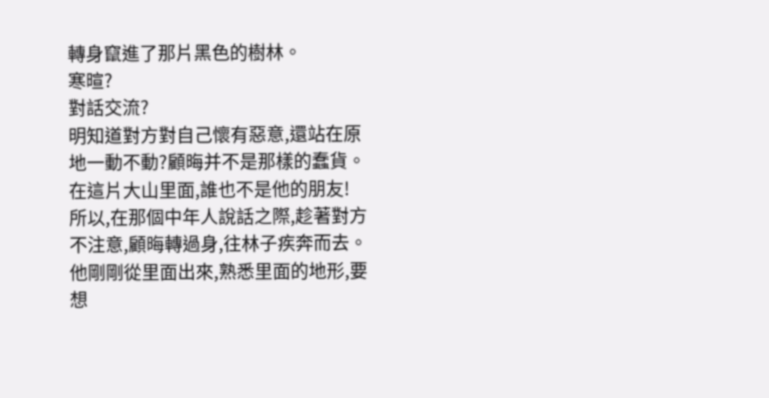轉身竄進了那片黑色的樹林。
寒暄?
對話交流?
明知道對方對自己懷有惡意,還站在原地一動不動?顧晦并不是那樣的蠢貨。
在這片大山里面,誰也不是他的朋友!
所以,在那個中年人說話之際,趁著對方不注意,顧晦轉過身,往林子疾奔而去。
他剛剛從里面出來,熟悉里面的地形,要想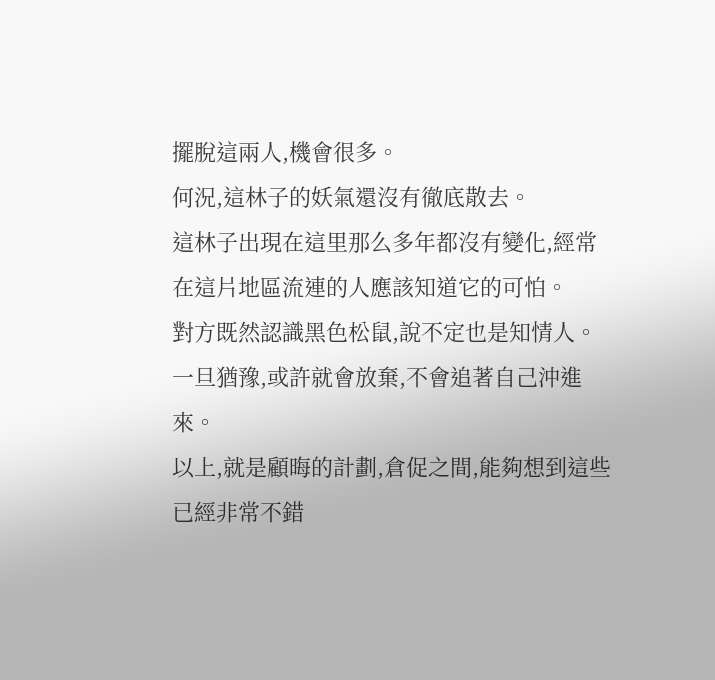擺脫這兩人,機會很多。
何況,這林子的妖氣還沒有徹底散去。
這林子出現在這里那么多年都沒有變化,經常在這片地區流連的人應該知道它的可怕。
對方既然認識黑色松鼠,說不定也是知情人。
一旦猶豫,或許就會放棄,不會追著自己沖進來。
以上,就是顧晦的計劃,倉促之間,能夠想到這些已經非常不錯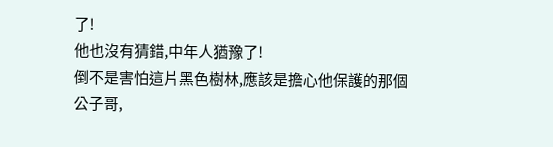了!
他也沒有猜錯,中年人猶豫了!
倒不是害怕這片黑色樹林,應該是擔心他保護的那個公子哥,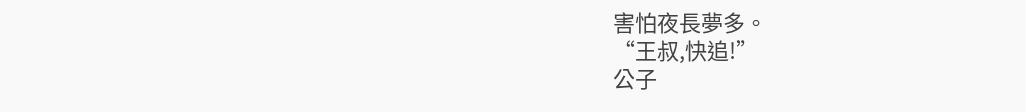害怕夜長夢多。
“王叔,快追!”
公子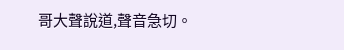哥大聲說道,聲音急切。